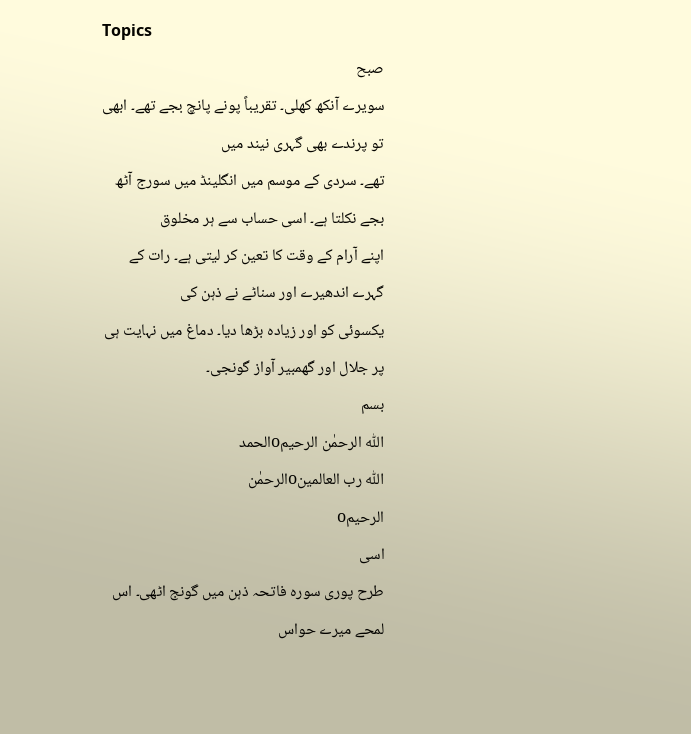Topics
صبح
سویرے آنکھ کھلی۔ تقریباً پونے پانچ بجے تھے۔ ابھی تو پرندے بھی گہری نیند میں
تھے۔ سردی کے موسم میں انگلینڈ میں سورج آٹھ بجے نکلتا ہے۔ اسی حساب سے ہر مخلوق
اپنے آرام کے وقت کا تعین کر لیتی ہے۔ رات کے گہرے اندھیرے اور سناٹے نے ذہن کی
یکسوئی کو اور زیادہ بڑھا دیا۔ دماغ میں نہایت ہی پر جلال اور گھمبیر آواز گونجی۔
بسم
اللّٰہ الرحمٰن الرحیمoالحمد
اللّٰہ رب العالمینoالرحمٰن
الرحیمo
اسی
طرح پوری سورہ فاتحہ ذہن میں گونج اٹھی۔ اس لمحے میرے حواس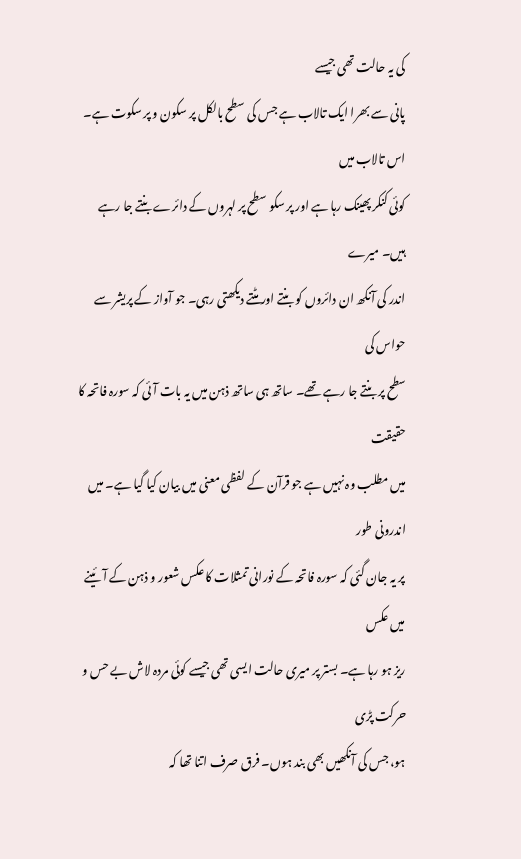کی یہ حالت تھی جیسے
پانی سے بھرا ایک تالاب ہے جس کی سطح بالکل پر سکون و پر سکوت ہے۔ اس تالاب میں
کوئی کنکر پھینک رہا ہے اور پر سکو سطح پر لہروں کے دائرے بنتے جا رہے ہیں۔ میرے
اندر کی آنکھ ان دائروں کو بنتے اور مٹتے دیکھتی رہی۔ جو آواز کے پریشر سے حواس کی
سطح پر بنتے جا رہے تھے۔ ساتھ ہی ساتھ ذہن میں یہ بات آئی کہ سورہ فاتحہ کا حقیقت
میں مطلب وہ نہیں ہے جو قرآن کے لفظی معنی میں بیان کیا گیا ہے۔ میں اندرونی طور
پر یہ جان گئی کہ سورہ فاتحہ کے نورانی تمثلات کا عکس شعور و ذہن کے آئینے میں عکس
ریز ہو رہا ہے۔ بستر پر میری حالت ایسی تھی جیسے کوئی مردہ لاش بے حس و حرکت پڑی
ہو، جس کی آنکھیں بھی بند ہوں۔ فرق صرف اتنا تھا کہ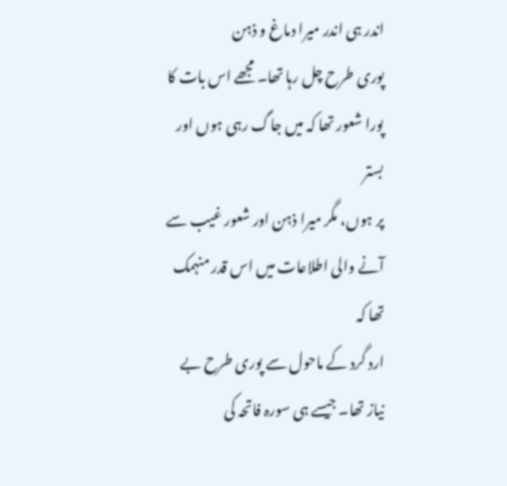اندر ہی اندر میرا دماغ و ذہن
پوری طرح چل رہا تھا۔ مجھے اس بات کا پورا شعور تھا کہ میں جاگ رہی ہوں اور بستر
پر ہوں، مگر میرا ذہن اور شعور غیب سے آنے والی اطلاعات میں اس قدر منہمک تھا کہ
ارد گرد کے ماحول سے پوری طرح بے نیاز تھا۔ جیسے ہی سورہ فاتحہ کی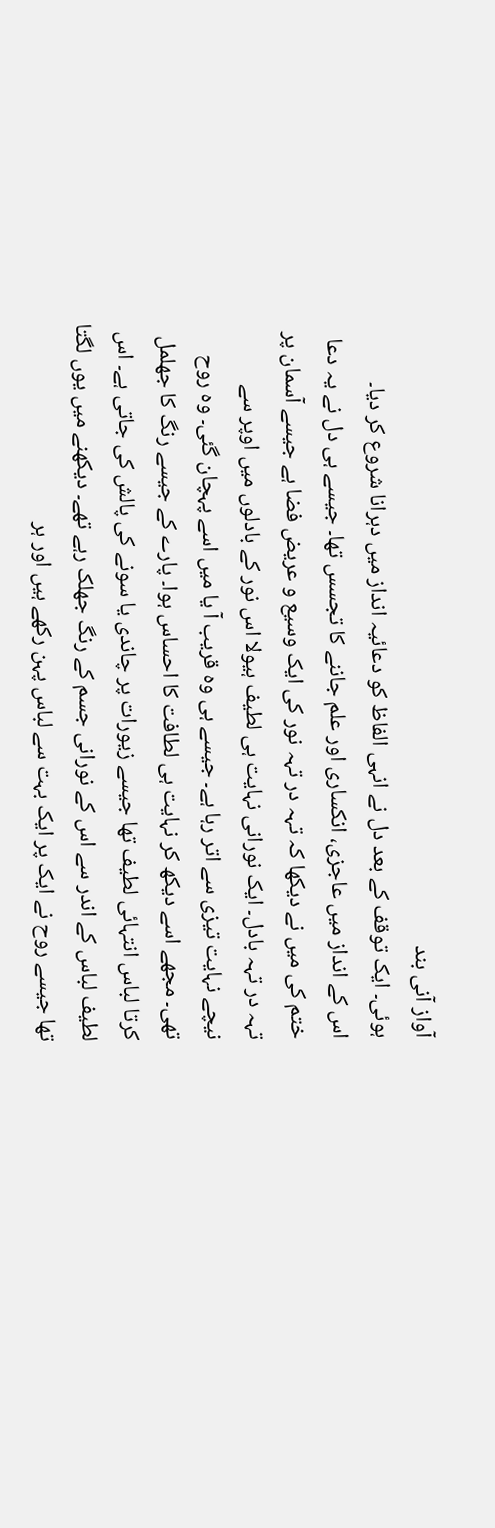آواز آنی بند
ہوئی۔ ایک توقف کے بعد دل نے انہی الفاظ کو دعائیہ انداز میں دہرانا شروع کر دیا۔
اس کے انداز میں عاجزی، انکساری اور علم جاننے کا تجسس تھا۔ جیسے ہی دل نے یہ دعا
ختم کی میں نے دیکھا کہ تہہ در تہہ نور کی ایک وسیع و عریض فضا ہے جیسے آسمان پر
تہہ در تہہ بادل۔ ایک نورانی نہایت ہی لطیف ہیولا اس نور کے بادلوں میں اوپر سے
نیچے نہایت تیزی سے اتر رہا ہے۔ جیسے ہی وہ قریب آ یا میں اسے پہچان گئی۔ وہ روح
تھی۔ مجھے اسے دیکھ کر نہایت ہی لطافت کا احساس ہوا۔ پارے کے جیسے رنگ کا جھلمل
کرتا لباس انتہائی لطیف تھا جیسے زیورات پر چاندی یا سونے کی پالش کی جاتی ہے۔ اس
لطیف لباس کے اندر سے اس کے نورانی جسم کے رنگ جھلک رہے تھے۔ دیکھنے میں یوں لگتا
تھا جیسے روح نے ایک پر ایک بہت سے لباس پہن رکھے ہیں اور ہر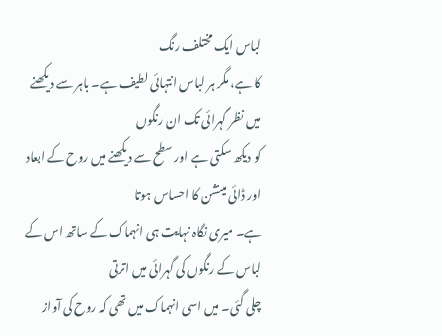لباس ایک مختلف رنگ
کا ہے، مگر ہر لباس انتہائی لطیف ہے۔ باہر سے دیکھنے میں نظر گہرائی تک ان رنگوں
کو دیکھ سکتی ہے اور سطح سے دیکھنے میں روح کے ابعاد اور ڈائی مینشن کا احساس ہوتا
ہے۔ میری نگاہ نہایت ہی انہماک کے ساتھ اس کے لباس کے رنگوں کی گہرائی میں اترتی
چلی گئی۔ میں اسی انہماک میں تھی کہ روح کی آواز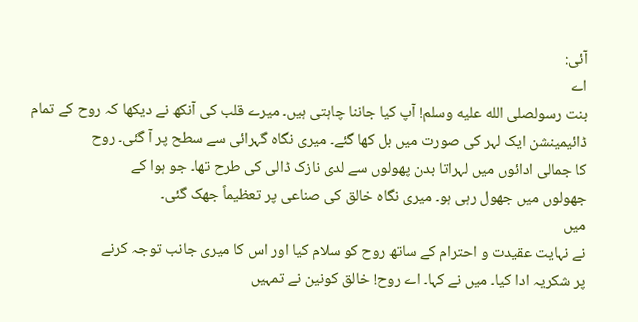آئی:
اے
بنت رسولصلى الله عليه وسلم! آپ کیا جاننا چاہتی ہیں۔ میرے قلب کی آنکھ نے دیکھا کہ روح کے تمام
ڈائیمینشن ایک لہر کی صورت میں بل کھا گئے۔ میری نگاہ گہرائی سے سطح پر آ گئی۔ روح
کا جمالی ادائوں میں لہراتا بدن پھولوں سے لدی نازک ڈالی کی طرح تھا۔ جو ہوا کے
جھولوں میں جھول رہی ہو۔ میری نگاہ خالق کی صناعی پر تعظیماً جھک گئی۔
میں
نے نہایت عقیدت و احترام کے ساتھ روح کو سلام کیا اور اس کا میری جانب توجہ کرنے
پر شکریہ ادا کیا۔ میں نے کہا۔ اے روح! خالق کونین نے تمہیں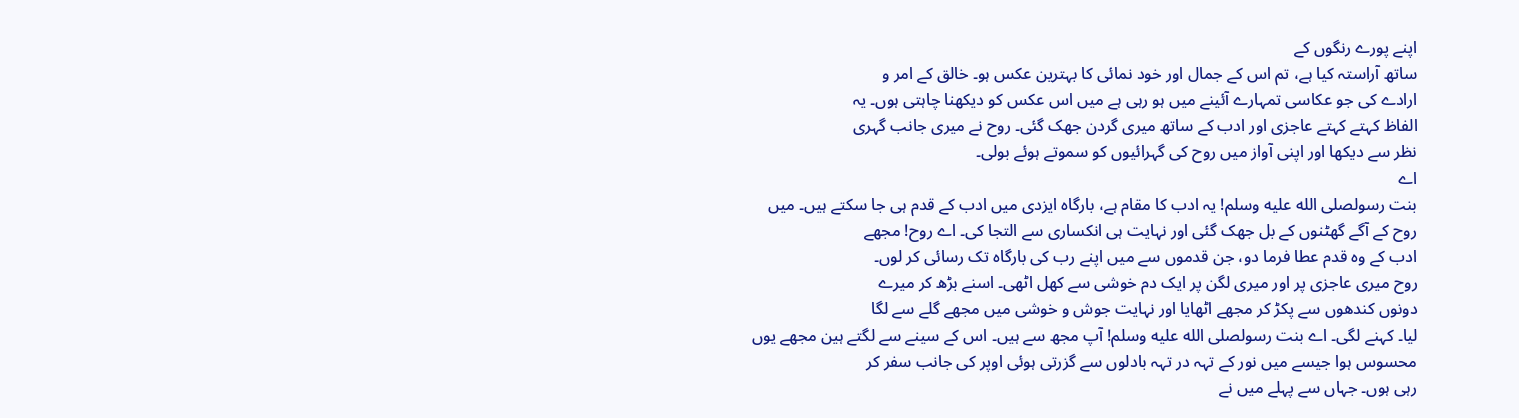اپنے پورے رنگوں کے
ساتھ آراستہ کیا ہے، تم اس کے جمال اور خود نمائی کا بہترین عکس ہو۔ خالق کے امر و
ارادے کی جو عکاسی تمہارے آئینے میں ہو رہی ہے میں اس عکس کو دیکھنا چاہتی ہوں۔ یہ
الفاظ کہتے کہتے عاجزی اور ادب کے ساتھ میری گردن جھک گئی۔ روح نے میری جانب گہری
نظر سے دیکھا اور اپنی آواز میں روح کی گہرائیوں کو سموتے ہوئے بولی۔
اے
بنت رسولصلى الله عليه وسلم! یہ ادب کا مقام ہے، بارگاہ ایزدی میں ادب کے قدم ہی جا سکتے ہیں۔ میں
روح کے آگے گھٹنوں کے بل جھک گئی اور نہایت ہی انکساری سے التجا کی۔ اے روح! مجھے
ادب کے وہ قدم عطا فرما دو، جن قدموں سے میں اپنے رب کی بارگاہ تک رسائی کر لوں۔
روح میری عاجزی پر اور میری لگن پر ایک دم خوشی سے کھل اٹھی۔ اسنے بڑھ کر میرے
دونوں کندھوں سے پکڑ کر مجھے اٹھایا اور نہایت جوش و خوشی میں مجھے گلے سے لگا
لیا۔ کہنے لگی۔ اے بنت رسولصلى الله عليه وسلم! آپ مجھ سے ہیں۔ اس کے سینے سے لگتے ہین مجھے یوں
محسوس ہوا جیسے میں نور کے تہہ در تہہ بادلوں سے گزرتی ہوئی اوپر کی جانب سفر کر
رہی ہوں۔ جہاں سے پہلے میں نے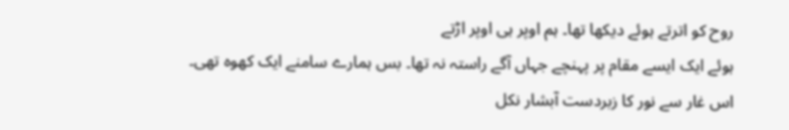روح کو اترتے ہوئے دیکھا تھا۔ ہم اوپر ہی اوپر اڑتے
ہوئے ایک ایسے مقام پر پہنچے جہاں آگے راستہ نہ تھا۔ بس ہمارے سامنے ایک کھوہ تھی۔
اس غار سے نور کا زبردست آبشار نکل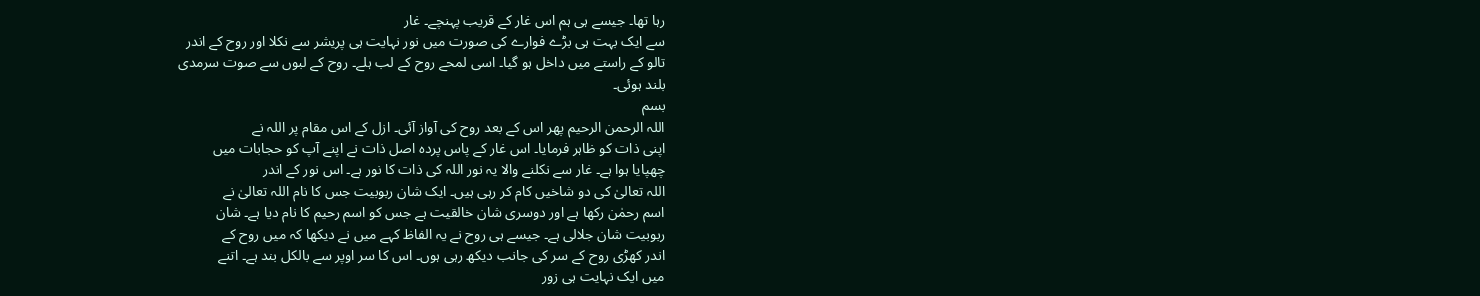رہا تھا۔ جیسے ہی ہم اس غار کے قریب پہنچے۔ غار
سے ایک بہت ہی بڑے فوارے کی صورت میں نور نہایت ہی پریشر سے نکلا اور روح کے اندر
تالو کے راستے میں داخل ہو گیا۔ اسی لمحے روح کے لب ہلے۔ روح کے لبوں سے صوت سرمدی
بلند ہوئی۔
بسم
اللہ الرحمن الرحیم پھر اس کے بعد روح کی آواز آئی۔ ازل کے اس مقام پر اللہ نے
اپنی ذات کو ظاہر فرمایا۔ اس غار کے پاس پردہ اصل ذات نے اپنے آپ کو حجابات میں
چھپایا ہوا ہے۔ غار سے نکلنے والا یہ نور اللہ کی ذات کا نور ہے۔ اس نور کے اندر
اللہ تعالیٰ کی دو شاخیں کام کر رہی ہیں۔ ایک شان ربوبیت جس کا نام اللہ تعالیٰ نے
اسم رحمٰن رکھا ہے اور دوسری شان خالقیت ہے جس کو اسم رحیم کا نام دیا ہے۔ شان
ربوبیت شان جلالی ہے۔ جیسے ہی روح نے یہ الفاظ کہے میں نے دیکھا کہ میں روح کے
اندر کھڑی روح کے سر کی جانب دیکھ رہی ہوں۔ اس کا سر اوپر سے بالکل بند ہے۔ اتنے
میں ایک نہایت ہی زور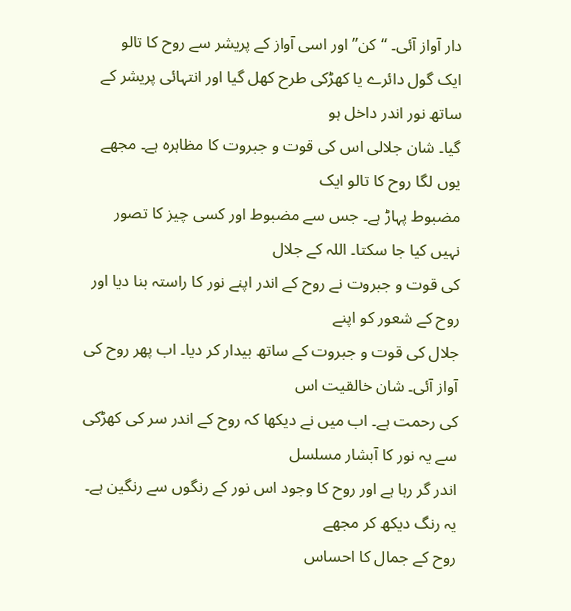دار آواز آئی۔ ‘‘کن’’ اور اسی آواز کے پریشر سے روح کا تالو
ایک گول دائرے یا کھڑکی طرح کھل گیا اور انتہائی پریشر کے ساتھ نور اندر داخل ہو
گیا۔ شان جلالی اس کی قوت و جبروت کا مظاہرہ ہے۔ مجھے یوں لگا روح کا تالو ایک
مضبوط پہاڑ ہے۔ جس سے مضبوط اور کسی چیز کا تصور نہیں کیا جا سکتا۔ اللہ کے جلال
کی قوت و جبروت نے روح کے اندر اپنے نور کا راستہ بنا دیا اور روح کے شعور کو اپنے
جلال کی قوت و جبروت کے ساتھ بیدار کر دیا۔ اب پھر روح کی آواز آئی۔ شان خالقیت اس
کی رحمت ہے۔ اب میں نے دیکھا کہ روح کے اندر سر کی کھڑکی سے یہ نور کا آبشار مسلسل
اندر گر رہا ہے اور روح کا وجود اس نور کے رنگوں سے رنگین ہے۔ یہ رنگ دیکھ کر مجھے
روح کے جمال کا احساس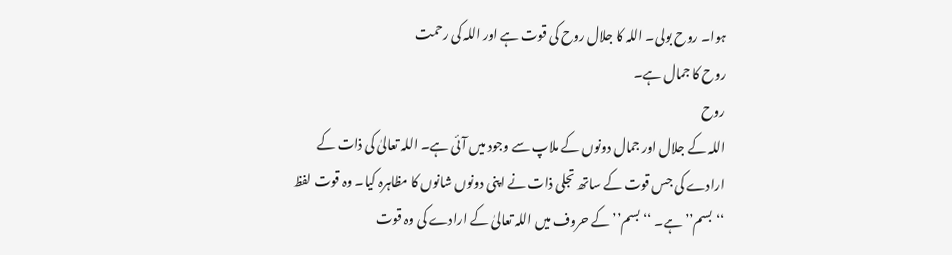ہوا۔ روح بولی۔ اللہ کا جلال روح کی قوت ہے اور اللہ کی رحمت
روح کا جمال ہے۔
روح
اللہ کے جلال اور جمال دونوں کے ملاپ سے وجود میں آئی ہے۔ اللہ تعالیٰ کی ذات کے
ارادے کی جس قوت کے ساتھ تجلی ذات نے اپنی دونوں شانوں کا مظاہرہ کیا۔ وہ قوت لفظ
‘‘بسم’’ ہے۔ ‘‘بسم’’ کے حروف میں اللہ تعالیٰ کے ارادے کی وہ قوت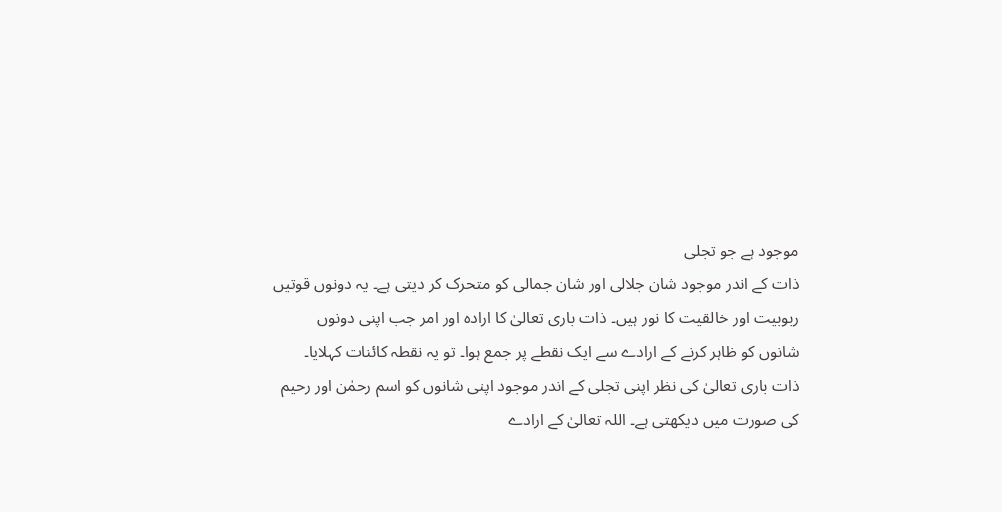موجود ہے جو تجلی
ذات کے اندر موجود شان جلالی اور شان جمالی کو متحرک کر دیتی ہے۔ یہ دونوں قوتیں
ربوبیت اور خالقیت کا نور ہیں۔ ذات باری تعالیٰ کا ارادہ اور امر جب اپنی دونوں
شانوں کو ظاہر کرنے کے ارادے سے ایک نقطے پر جمع ہوا۔ تو یہ نقطہ کائنات کہلایا۔
ذات باری تعالیٰ کی نظر اپنی تجلی کے اندر موجود اپنی شانوں کو اسم رحمٰن اور رحیم
کی صورت میں دیکھتی ہے۔ اللہ تعالیٰ کے ارادے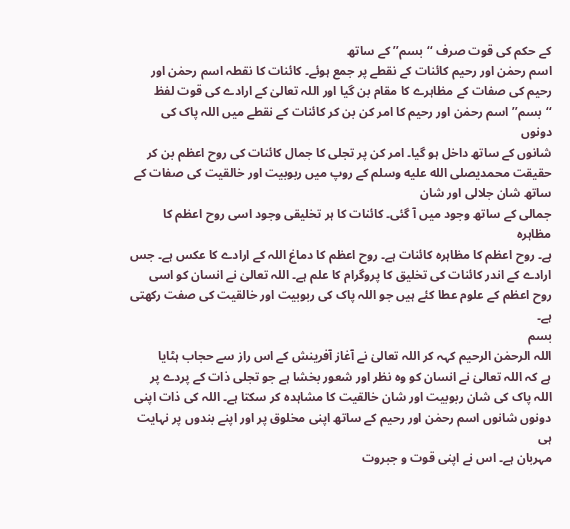کے حکم کی قوت صرف ‘‘بسم’’ کے ساتھ
اسم رحمٰن اور رحیم کائنات کے نقطے پر جمع ہوئے۔ کائنات کا نقطہ اسم رحمٰن اور
رحیم کی صفات کے مظاہرے کا مقام بن گیا اور اللہ تعالیٰ کے ارادے کی قوت لفظ
‘‘بسم’’ اسم رحمٰن اور رحیم کا امر کن بن کر کائنات کے نقطے میں اللہ پاک کی دونوں
شانوں کے ساتھ داخل ہو گیا۔ امر کن پر تجلی کا جمال کائنات کی روح اعظم بن کر
حقیقت محمدیصلى الله عليه وسلم کے روپ میں ربوبیت اور خالقیت کی صفات کے ساتھ شان جلالی اور شان
جمالی کے ساتھ وجود میں آ گئی۔ کائنات کا ہر تخلیقی وجود اسی روح اعظم کا مظاہرہ
ہے۔ روح اعظم کا مظاہرہ کائنات ہے۔ روح اعظم کا دماغ اللہ کے ارادے کا عکس ہے۔ جس
ارادے کے اندر کائنات کی تخلیق کا پروگرام کا علم ہے۔ اللہ تعالیٰ نے انسان کو اسی
روح اعظم کے علوم عطا کئے ہیں جو اللہ پاک کی ربوبیت اور خالقیت کی صفت رکھتی ہے۔
بسم
اللہ الرحمٰن الرحیم کہہ کر اللہ تعالیٰ نے آغاز آفرینش کے اس راز سے حجاب ہٹایا
ہے کہ اللہ تعالیٰ نے انسان کو وہ نظر اور شعور بخشا ہے جو تجلی ذات کے پردے پر
اللہ پاک کی شان ربوبیت اور شان خالقیت کا مشاہدہ کر سکتا ہے۔ اللہ کی ذات اپنی
دونوں شانوں اسم رحمٰن اور رحیم کے ساتھ اپنی مخلوق پر اور اپنے بندوں پر نہایت ہی
مہربان ہے۔ اس نے اپنی قوت و جبروت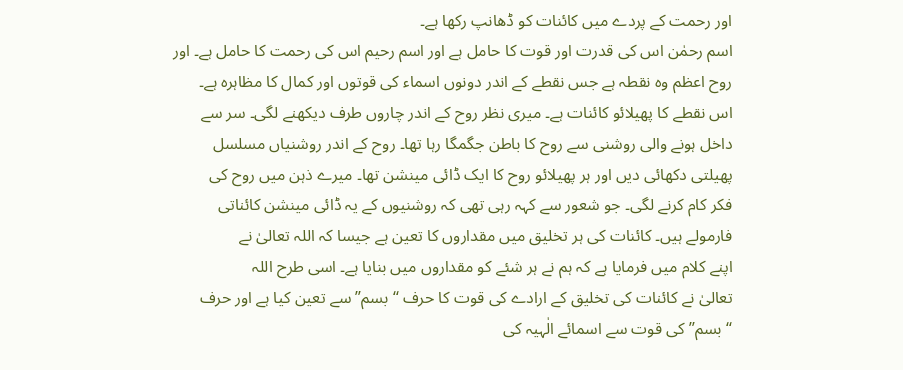اور رحمت کے پردے میں کائنات کو ڈھانپ رکھا ہے۔
اسم رحمٰن اس کی قدرت اور قوت کا حامل ہے اور اسم رحیم اس کی رحمت کا حامل ہے۔ اور
روح اعظم وہ نقطہ ہے جس نقطے کے اندر دونوں اسماء کی قوتوں اور کمال کا مظاہرہ ہے۔
اس نقطے کا پھیلائو کائنات ہے۔ میری نظر روح کے اندر چاروں طرف دیکھنے لگی۔ سر سے
داخل ہونے والی روشنی سے روح کا باطن جگمگا رہا تھا۔ روح کے اندر روشنیاں مسلسل
پھیلتی دکھائی دیں اور ہر پھیلائو روح کا ایک ڈائی مینشن تھا۔ میرے ذہن میں روح کی
فکر کام کرنے لگی۔ جو شعور سے کہہ رہی تھی کہ روشنیوں کے یہ ڈائی مینشن کائناتی
فارمولے ہیں۔ کائنات کی ہر تخلیق میں مقداروں کا تعین ہے جیسا کہ اللہ تعالیٰ نے
اپنے کلام میں فرمایا ہے کہ ہم نے ہر شئے کو مقداروں میں بنایا ہے۔ اسی طرح اللہ
تعالیٰ نے کائنات کی تخلیق کے ارادے کی قوت کا حرف ‘‘بسم’’ سے تعین کیا ہے اور حرف
‘‘بسم’’ کی قوت سے اسمائے الٰہیہ کی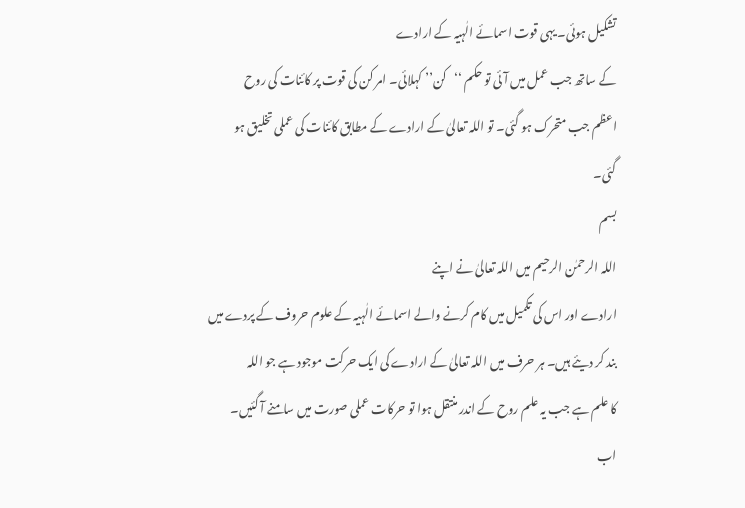تشکیل ہوئی۔ یہی قوت اسمائے الٰہیہ کے ارادے
کے ساتھ جب عمل میں آئی تو حکم ‘‘کن’’ کہلائی۔ امر کن کی قوت پر کائنات کی روح
اعظم جب متحرک ہو گئی۔ تو اللہ تعالیٰ کے ارادے کے مطابق کائنات کی عملی تخلیق ہو
گئی۔
بسم
اللہ الرحمٰن الرحیم میں اللہ تعالیٰ نے اپنے
ارادے اور اس کی تکمیل میں کام کرنے والے اسمائے الٰہیہ کے علوم حروف کے پردے میں
بند کر دیئے ہیں۔ ہر حرف میں اللہ تعالیٰ کے ارادے کی ایک حرکت موجود ہے جو اللہ
کا علم ہے جب یہ علم روح کے اندر منتقل ہوا تو حرکات عملی صورت میں سامنے آ گئیں۔
اب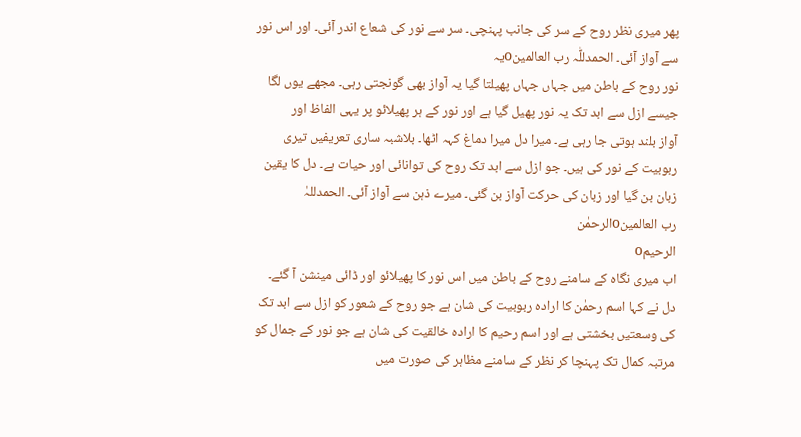پھر میری نظر روح کے سر کی جانب پہنچی۔ سر سے نور کی شعاع اندر آئی۔ اور اس نور
سے آواز آئی۔ الحمدللّٰہ رب العالمینoیہ
نور روح کے باطن میں جہاں جہاں پھیلتا گیا یہ آواز بھی گونجتی رہی۔ مجھے یوں لگا
جیسے ازل سے ابد تک یہ نور پھیل گیا ہے اور نور کے ہر پھیلائو پر یہی الفاظ اور
آواز بلند ہوتی جا رہی ہے۔ میرا دل میرا دماغ کہہ اٹھا۔ بلاشبہ ساری تعریفیں تیری
ربوبیت کے نور کی ہیں۔ جو ازل سے ابد تک روح کی توانائی اور حیات ہے۔ دل کا یقین
زبان بن گیا اور زبان کی حرکت آواز بن گئی۔ میرے ذہن سے آواز آئی۔ الحمدللہٰ
رب العالمینoالرحمٰن
الرحیمo
اب میری نگاہ کے سامنے روح کے باطن میں اس نور کا پھیلائو اور ڈائی مینشن آ گئے۔
دل نے کہا اسم رحمٰن کا ارادہ ربوبیت کی شان ہے جو روح کے شعور کو ازل سے ابد تک
کی وسعتیں بخشتی ہے اور اسم رحیم کا ارادہ خالقیت کی شان ہے جو نور کے جمال کو
مرتبہ کمال تک پہنچا کر نظر کے سامنے مظاہر کی صورت میں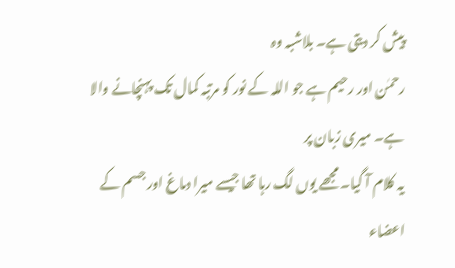پیش کر دیتی ہے۔ بلاشبہ وہ
رحمٰن اور رحیم ہے جو اللہ کے نور کو مرتبہ کمال تک پہنچانے والا ہے۔ میری زبان پر
یہ کلام آ گیا۔ مجھے یوں لگ رہا تھا جیسے میرا دماغ اور جسم کے اعضاء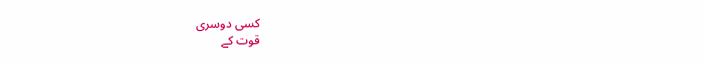کسی دوسری
قوت کے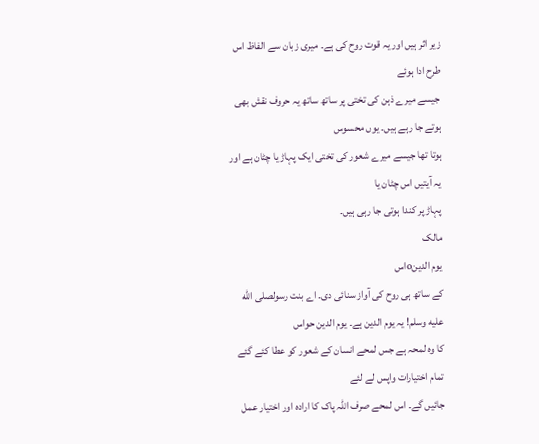زیر اثر ہیں اور یہ قوت روح کی ہے۔ میری زبان سے الفاظ اس طرح ادا ہوئے
جیسے میرے ذہن کی تختی پر ساتھ ساتھ یہ حروف نقش بھی ہوتے جا رہے ہیں۔ یوں محسوس
ہوتا تھا جیسے میرے شعور کی تختی ایک پہاڑ یا چٹان ہے اور یہ آیتیں اس چٹان یا
پہاڑ پر کندا ہوتی جا رہی ہیں۔
مالک
یوم الدینoاس
کے ساتھ ہی روح کی آواز سنائی دی۔ اے بنت رسولصلى الله عليه وسلم! یہ یوم الدین ہے۔ یوم الدین حواس
کا وہ لمحہ ہے جس لمحے انسان کے شعور کو عطا کئے گئے تمام اختیارات واپس لے لئے
جائیں گے۔ اس لمحے صرف اللہ پاک کا ارادہ اور اختیار عمل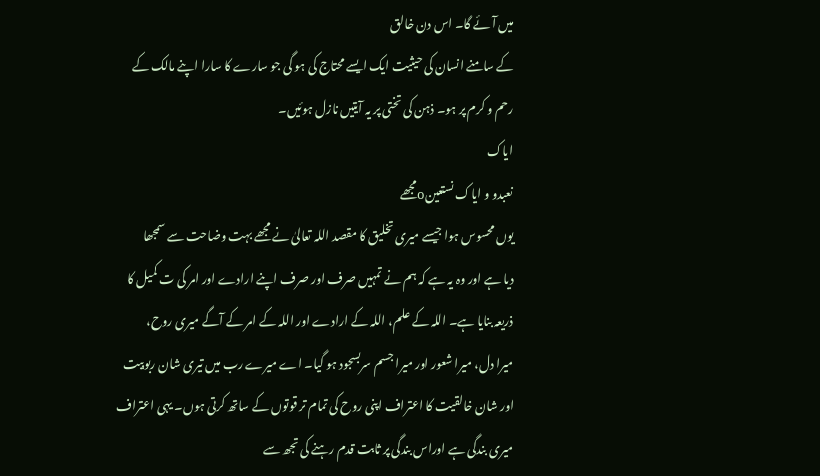میں آئے گا۔ اس دن خالق
کے سامنے انسان کی حیثیت ایک ایسے محتاج کی ہو گی جو سارے کا سارا اپنے مالک کے
رحم و کرم پر ہو۔ ذہن کی تختی پر یہ آیتیں نازل ہوئیں۔
ایاک
نعبدو و ایاک نستعینoمجھے
یوں محسوس ہوا جیسے میری تخلیق کا مقصد اللہ تعالیٰ نے مجھے بہت وضاحت سے سمجھا
دیا ہے اور وہ یہ ہے کہ ہم نے تمہیں صرف اور صرف اپنے ارادے اور امر کی ت کمیل کا
ذریعہ بنایا ہے۔ اللہ کے علم، اللہ کے ارادے اور اللہ کے امر کے آگے میری روح،
میرا دل، میرا شعور اور میرا جسم سربسجود ہو گیا۔ اے میرے رب میں تیری شان ربوبیت
اور شان خالقیت کا اعتراف اپنی روح کی تمام تر قوتوں کے ساتھ کرتی ہوں۔ یہی اعتراف
میری بندگی ہے اوراس بندگی پر ثابت قدم رہنے کی تجھ سے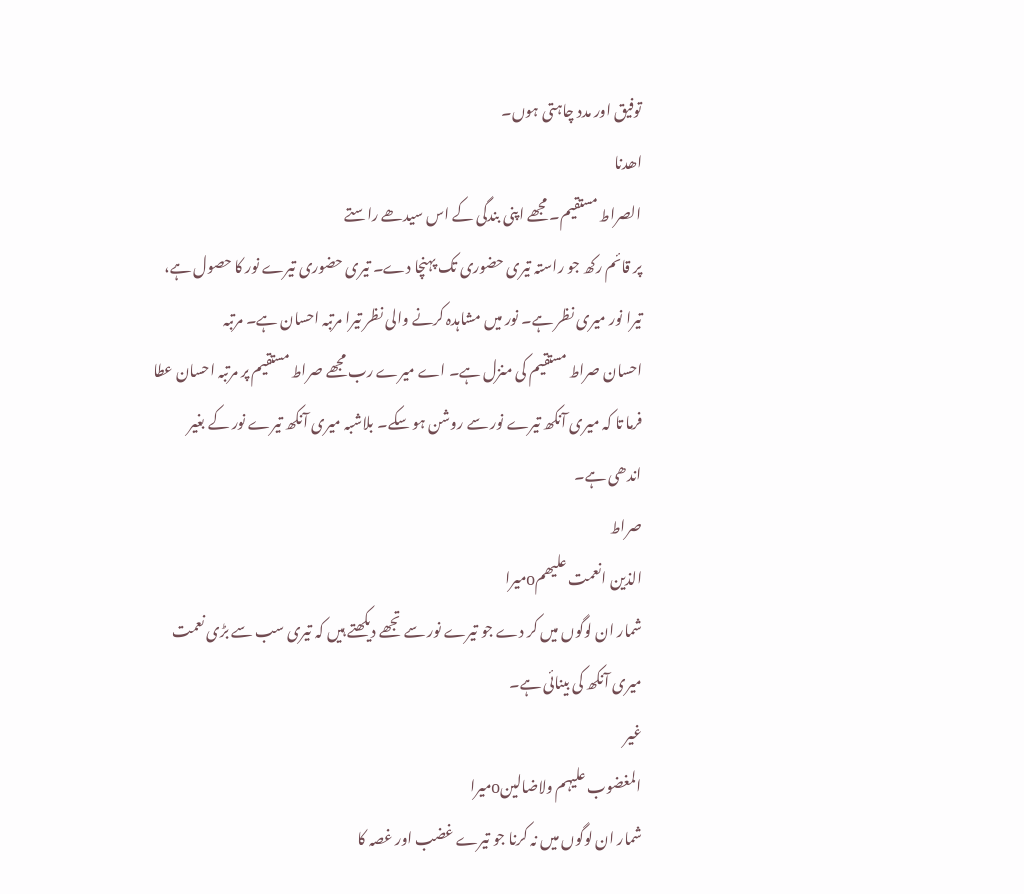توفیق اور مدد چاہتی ہوں۔
اھدنا
الصراط مستقیم۔ مجھے اپنی بندگی کے اس سیدھے راستے
پر قائم رکھ جو راستہ تیری حضوری تک پہنچا دے۔ تیری حضوری تیرے نور کا حصول ہے،
تیرا نور میری نظر ہے۔ نور میں مشاہدہ کرنے والی نظر تیرا مرتبہ احسان ہے۔ مرتبہ
احسان صراط مستقیم کی منزل ہے۔ اے میرے رب مجھے صراط مستقیم پر مرتبہ احسان عطا
فرما تا کہ میری آنکھ تیرے نور سے روشن ہو سکے۔ بلاشبہ میری آنکھ تیرے نور کے بغیر
اندھی ہے۔
صراط
الذین انعمت علیھمoمیرا
شمار ان لوگوں میں کر دے جو تیرے نور سے تجھے دیکھتے ہیں کہ تیری سب سے بڑی نعمت
میری آنکھ کی بینائی ہے۔
غیر
المغضوب علیہم ولاضالینoمیرا
شمار ان لوگوں میں نہ کرنا جو تیرے غضب اور غصہ کا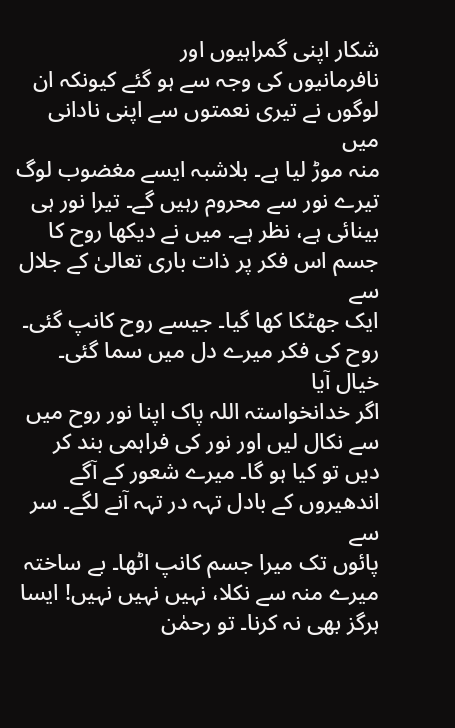شکار اپنی گمراہیوں اور
نافرمانیوں کی وجہ سے ہو گئے کیونکہ ان لوگوں نے تیری نعمتوں سے اپنی نادانی میں
منہ موڑ لیا ہے۔ بلاشبہ ایسے مغضوب لوگ تیرے نور سے محروم رہیں گے۔ تیرا نور ہی
بینائی ہے، نظر ہے۔ میں نے دیکھا روح کا جسم اس فکر پر ذات باری تعالیٰ کے جلال سے
ایک جھٹکا کھا گیا۔ جیسے روح کانپ گئی۔ روح کی فکر میرے دل میں سما گئی۔ خیال آیا
اگر خدانخواستہ اللہ پاک اپنا نور روح میں سے نکال لیں اور نور کی فراہمی بند کر
دیں تو کیا ہو گا۔ میرے شعور کے آگے اندھیروں کے بادل تہہ در تہہ آنے لگے۔ سر سے
پائوں تک میرا جسم کانپ اٹھا۔ بے ساختہ میرے منہ سے نکلا، نہیں نہیں نہیں! ایسا
ہرگز بھی نہ کرنا۔ تو رحمٰن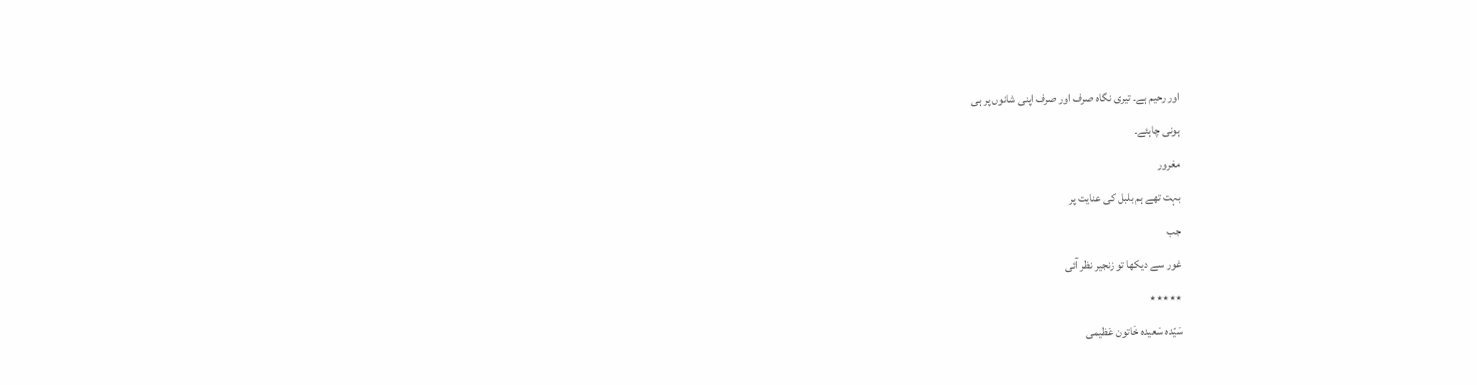اور رحیم ہے۔ تیری نگاہ صرف اور صرف اپنی شانوں پر ہی
ہونی چاہئے۔
مغرور
بہت تھے ہم بلبل کی عنایت پر
جب
غور سے دیکھا تو زنجیر نظر آئی
٭٭٭٭٭
سَیّدہ سَعیدہ خَاتون عَظیمی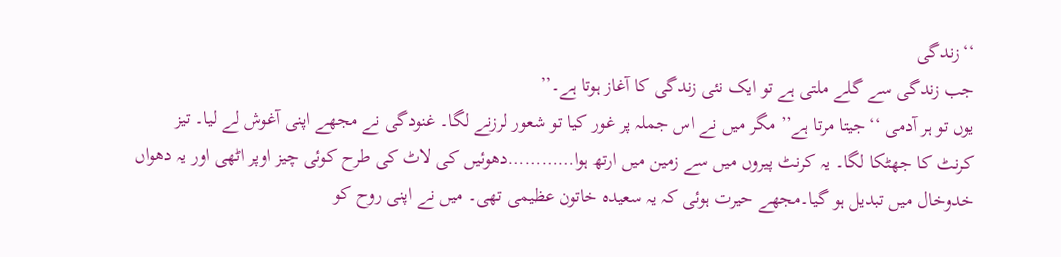‘‘زندگی
جب زندگی سے گلے ملتی ہے تو ایک نئی زندگی کا آغاز ہوتا ہے۔’’
یوں تو ہر آدمی ‘‘جیتا مرتا ہے’’ مگر میں نے اس جملہ پر غور کیا تو شعور لرزنے لگا۔ غنودگی نے مجھے اپنی آغوش لے لیا۔ تیز کرنٹ کا جھٹکا لگا۔ یہ کرنٹ پیروں میں سے زمین میں ارتھ ہوا…………دھوئیں کی لاٹ کی طرح کوئی چیز اوپر اٹھی اور یہ دھواں خدوخال میں تبدیل ہو گیا۔مجھے حیرت ہوئی کہ یہ سعیدہ خاتون عظیمی تھی۔ میں نے اپنی روح کو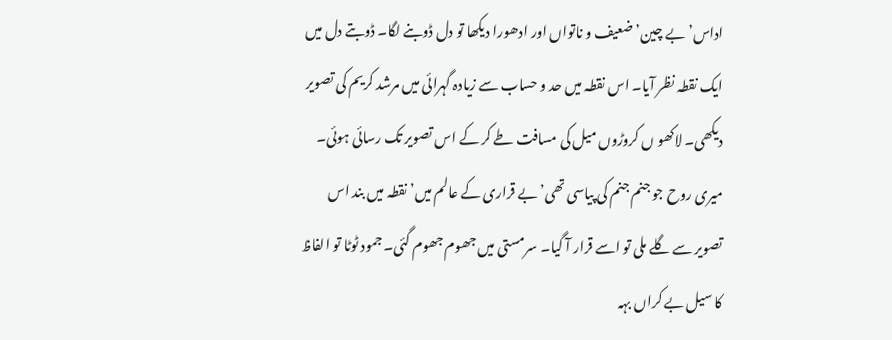اداس’ بے چین’ ضعیف و ناتواں اور ادھورا دیکھا تو دل ڈوبنے لگا۔ ڈوبتے دل میں ایک نقطہ نظر آیا۔ اس نقطہ میں حد و حساب سے زیادہ گہرائی میں مرشد کریم کی تصویر دیکھی۔ لاکھو ں کروڑوں میل کی مسافت طے کر کے اس تصویر تک رسائی ہوئی۔
میری روح جو جنم جنم کی پیاسی تھی’ بے قراری کے عالم میں’ نقطہ میں بند اس تصویر سے گلے ملی تو اسے قرار آ گیا۔ سرمستی میں جھوم جھوم گئی۔ جمود ٹوٹا تو الفاظ کا سیل بے کراں بہہ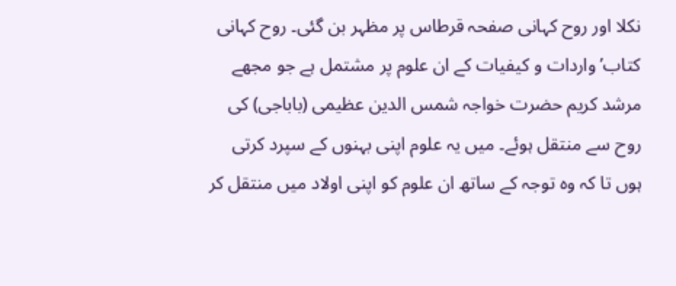نکلا اور روح کہانی صفحہ قرطاس پر مظہر بن گئی۔ روح کہانی کتاب’ واردات و کیفیات کے ان علوم پر مشتمل ہے جو مجھے مرشد کریم حضرت خواجہ شمس الدین عظیمی (باباجی) کی روح سے منتقل ہوئے۔ میں یہ علوم اپنی بہنوں کے سپرد کرتی ہوں تا کہ وہ توجہ کے ساتھ ان علوم کو اپنی اولاد میں منتقل کر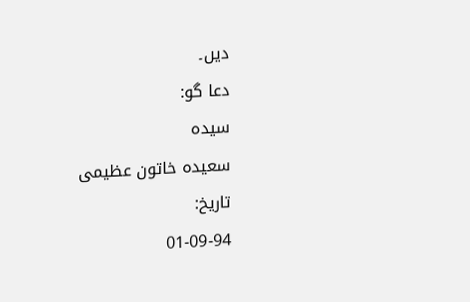دیں۔
دعا گو:
سیدہ
سعیدہ خاتون عظیمی
تاریخ:
01-09-94